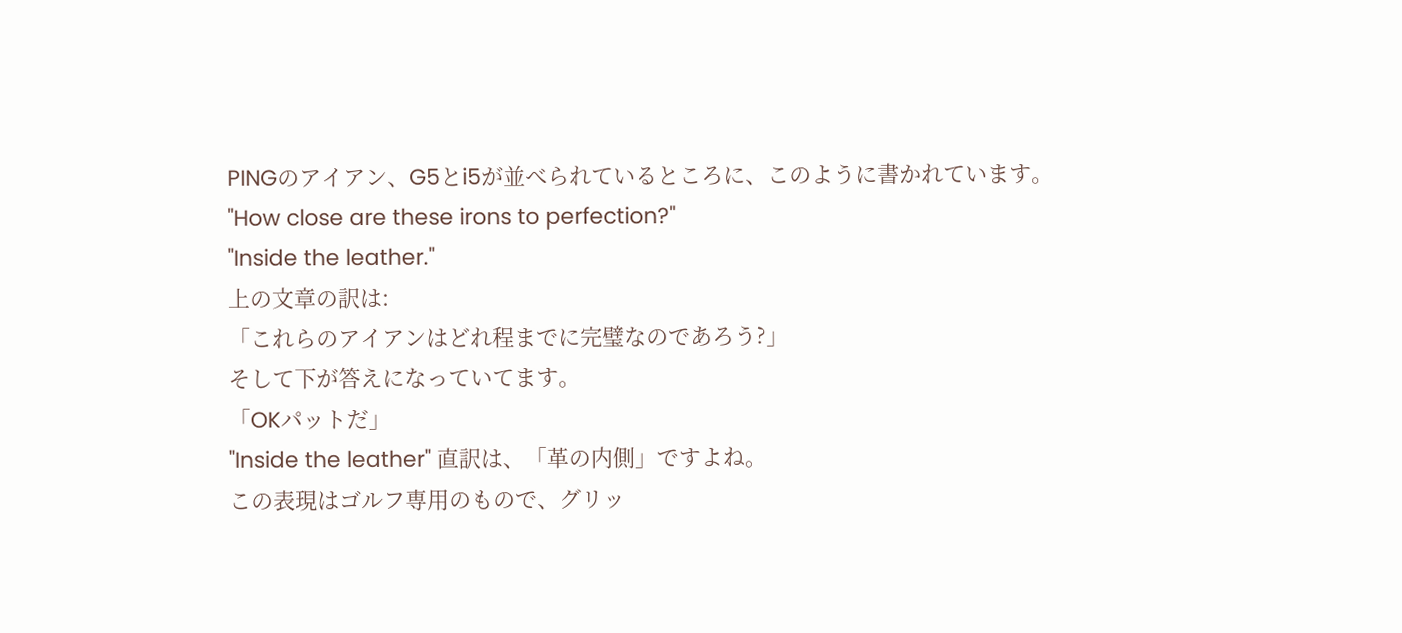PINGのアイアン、G5とi5が並べられているところに、このように書かれています。
"How close are these irons to perfection?"
"Inside the leather."
上の文章の訳は:
「これらのアイアンはどれ程までに完璧なのであろう?」
そして下が答えになっていてます。
「OKパットだ」
"Inside the leather" 直訳は、「革の内側」ですよね。
この表現はゴルフ専用のもので、グリッ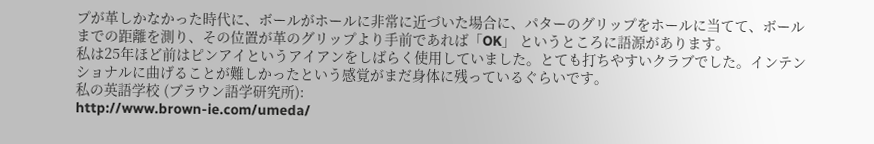プが革しかなかった時代に、ボールがホールに非常に近づいた場合に、パターのグリップをホールに当てて、ボールまでの距離を測り、その位置が革のグリップより手前であれば「OK」 というところに語源があります。
私は25年ほど前はピンアイというアイアンをしばらく使用していました。とても打ちやすいクラブでした。インテンショナルに曲げることが難しかったという感覚がまだ身体に残っているぐらいです。
私の英語学校 (ブラウン語学研究所):
http://www.brown-ie.com/umeda/